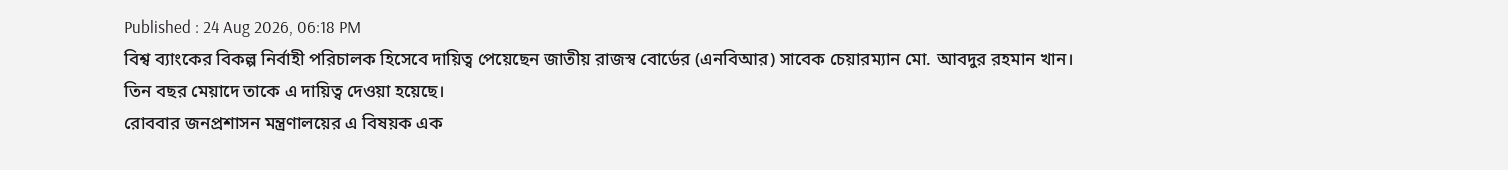Published : 24 Aug 2026, 06:18 PM
বিশ্ব ব্যাংকের বিকল্প নির্বাহী পরিচালক হিসেবে দায়িত্ব পেয়েছেন জাতীয় রাজস্ব বোর্ডের (এনবিআর) সাবেক চেয়ারম্যান মো. আবদুর রহমান খান।
তিন বছর মেয়াদে তাকে এ দায়িত্ব দেওয়া হয়েছে।
রোববার জনপ্রশাসন মন্ত্রণালয়ের এ বিষয়ক এক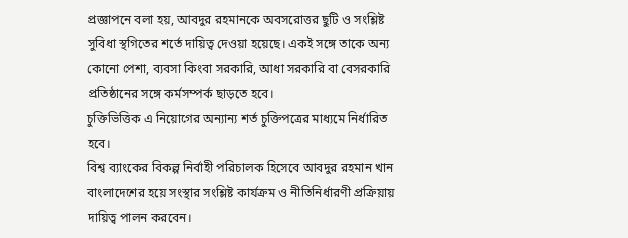প্রজ্ঞাপনে বলা হয়, আবদুর রহমানকে অবসরোত্তর ছুটি ও সংশ্লিষ্ট সুবিধা স্থগিতের শর্তে দায়িত্ব দেওয়া হয়েছে। একই সঙ্গে তাকে অন্য কোনো পেশা, ব্যবসা কিংবা সরকারি, আধা সরকারি বা বেসরকারি প্রতিষ্ঠানের সঙ্গে কর্মসম্পর্ক ছাড়তে হবে।
চুক্তিভিত্তিক এ নিয়োগের অন্যান্য শর্ত চুক্তিপত্রের মাধ্যমে নির্ধারিত হবে।
বিশ্ব ব্যাংকের বিকল্প নির্বাহী পরিচালক হিসেবে আবদুর রহমান খান বাংলাদেশের হয়ে সংস্থার সংশ্লিষ্ট কার্যক্রম ও নীতিনির্ধারণী প্রক্রিয়ায় দায়িত্ব পালন করবেন।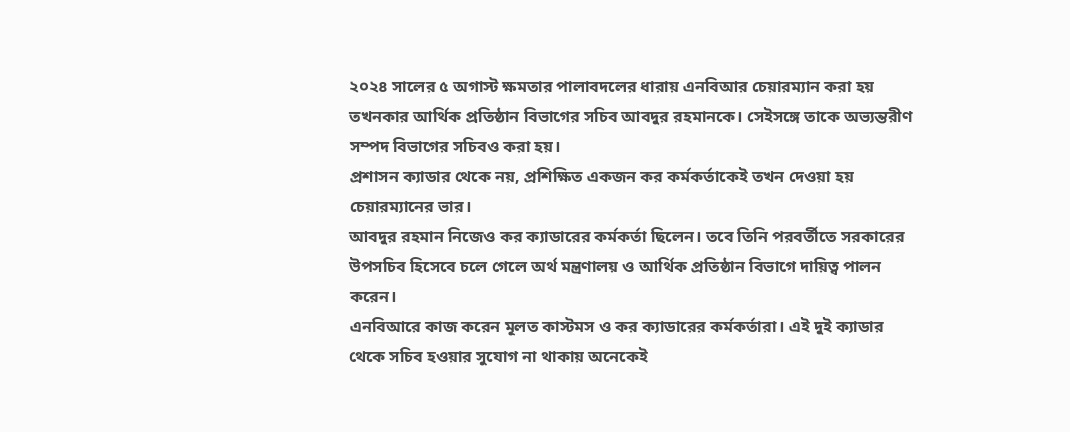২০২৪ সালের ৫ অগাস্ট ক্ষমতার পালাবদলের ধারায় এনবিআর চেয়ারম্যান করা হয় তখনকার আর্থিক প্রতিষ্ঠান বিভাগের সচিব আবদুর রহমানকে। সেইসঙ্গে তাকে অভ্যন্তরীণ সম্পদ বিভাগের সচিবও করা হয়।
প্রশাসন ক্যাডার থেকে নয়, প্রশিক্ষিত একজন কর কর্মকর্তাকেই তখন দেওয়া হয় চেয়ারম্যানের ভার।
আবদুর রহমান নিজেও কর ক্যাডারের কর্মকর্তা ছিলেন। তবে তিনি পরবর্তীতে সরকারের উপসচিব হিসেবে চলে গেলে অর্থ মন্ত্রণালয় ও আর্থিক প্রতিষ্ঠান বিভাগে দায়িত্ব পালন করেন।
এনবিআরে কাজ করেন মূলত কাস্টমস ও কর ক্যাডারের কর্মকর্তারা। এই দুই ক্যাডার থেকে সচিব হওয়ার সুযোগ না থাকায় অনেকেই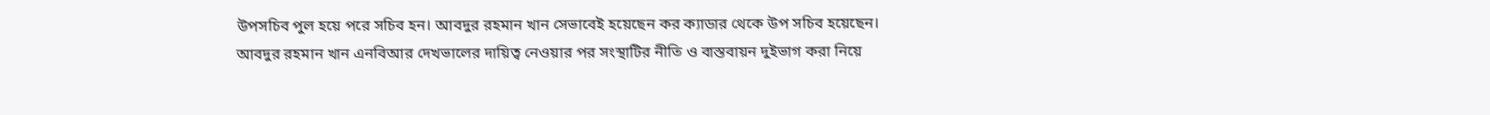উপসচিব পুল হয়ে পরে সচিব হন। আবদুর রহমান খান সেভাবেই হয়েছেন কর ক্যাডার থেকে উপ সচিব হয়েছেন।
আবদুর রহমান খান এনবিআর দেখভালের দায়িত্ব নেওয়ার পর সংস্থাটির নীতি ও বাস্তবায়ন দুইভাগ করা নিয়ে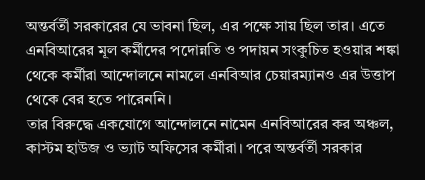অন্তর্বর্তী সরকারের যে ভাবনা ছিল, এর পক্ষে সায় ছিল তার। এতে এনবিআরের মূল কর্মীদের পদোন্নতি ও পদায়ন সংকুচিত হওয়ার শঙ্কা থেকে কর্মীরা আন্দোলনে নামলে এনবিআর চেয়ারম্যানও এর উত্তাপ থেকে বের হতে পারেননি।
তার বিরুদ্ধে একযোগে আন্দোলনে নামেন এনবিআরের কর অঞ্চল, কাস্টম হাউজ ও ভ্যাট অফিসের কর্মীরা। পরে অন্তর্বর্তী সরকার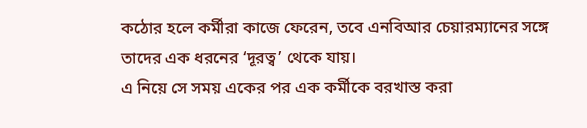কঠোর হলে কর্মীরা কাজে ফেরেন, তবে এনবিআর চেয়ারম্যানের সঙ্গে তাদের এক ধরনের ‘দূরত্ব’ থেকে যায়।
এ নিয়ে সে সময় একের পর এক কর্মীকে বরখাস্ত করা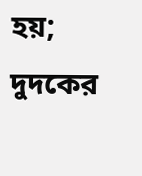হয়; দুদকের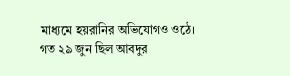মাধ্যমে হয়রানির অভিযোগও ওঠে।
গত ২৯ জুন ছিল আবদুর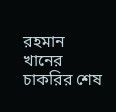রহমান খানের চাকরির শেষ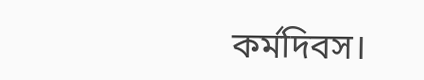কর্মদিবস।